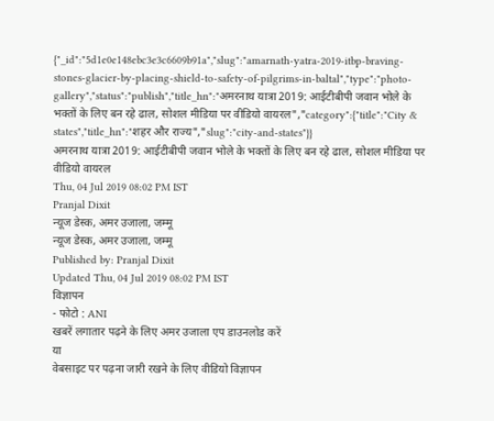{"_id":"5d1e0e148ebc3e3c6609b91a","slug":"amarnath-yatra-2019-itbp-braving-stones-glacier-by-placing-shield-to-safety-of-pilgrims-in-baltal","type":"photo-gallery","status":"publish","title_hn":"अमरनाथ यात्रा 2019: आईटीबीपी जवान भोले के भक्तों के लिए बन रहे ढाल, सोशल मीडिया पर वीडियो वायरल","category":{"title":"City & states","title_hn":"शहर और राज्य","slug":"city-and-states"}}
अमरनाथ यात्रा 2019: आईटीबीपी जवान भोले के भक्तों के लिए बन रहे ढाल, सोशल मीडिया पर वीडियो वायरल
Thu, 04 Jul 2019 08:02 PM IST
Pranjal Dixit
न्यूज डेस्क, अमर उजाला, जम्मू
न्यूज डेस्क, अमर उजाला, जम्मू
Published by: Pranjal Dixit
Updated Thu, 04 Jul 2019 08:02 PM IST
विज्ञापन
- फोटो : ANI
खबरें लगातार पढ़ने के लिए अमर उजाला एप डाउनलोड करें
या
वेबसाइट पर पढ़ना जारी रखने के लिए वीडियो विज्ञापन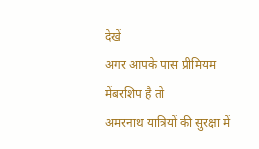देखें
अगर आपके पास प्रीमियम मेंबरशिप है तो
अमरनाथ यात्रियों की सुरक्षा में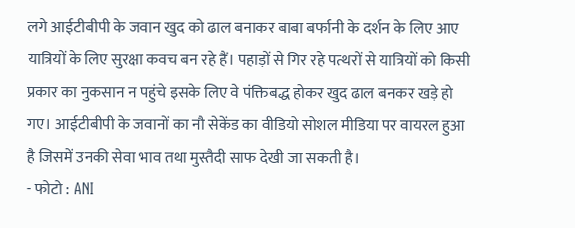लगे आईटीबीपी के जवान खुद को ढाल बनाकर बाबा बर्फानी के दर्शन के लिए आए यात्रियों के लिए सुरक्षा कवच बन रहे हैं। पहाड़ों से गिर रहे पत्थरों से यात्रियों को किसी प्रकार का नुकसान न पहुंचे इसके लिए वे पंक्तिबद्ध होकर खुद ढाल बनकर खड़े हो गए। आईटीबीपी के जवानों का नौ सेकेंड का वीडियो सोशल मीडिया पर वायरल हुआ है जिसमें उनकी सेवा भाव तथा मुस्तैदी साफ देखी जा सकती है।
- फोटो : ANI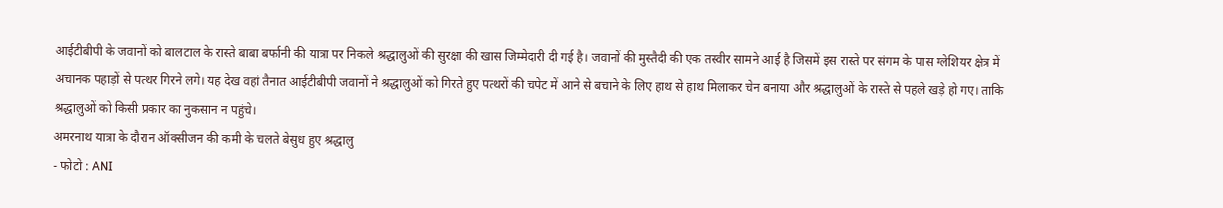आईटीबीपी के जवानों को बालटाल के रास्ते बाबा बर्फानी की यात्रा पर निकले श्रद्धालुओं की सुरक्षा की खास जिम्मेदारी दी गई है। जवानों की मुस्तैदी की एक तस्वीर सामने आई है जिसमें इस रास्ते पर संगम के पास ग्लेशियर क्षेत्र में अचानक पहाड़ों से पत्थर गिरने लगे। यह देख वहां तैनात आईटीबीपी जवानों ने श्रद्धालुओं को गिरते हुए पत्थरों की चपेट में आने से बचाने के लिए हाथ से हाथ मिलाकर चेन बनाया और श्रद्धालुओं के रास्ते से पहले खड़े हो गए। ताकि श्रद्धालुओं को किसी प्रकार का नुकसान न पहुंचे।
अमरनाथ यात्रा के दौरान ऑक्सीजन की कमी के चलते बेसुध हुए श्रद्धालु
- फोटो : ANI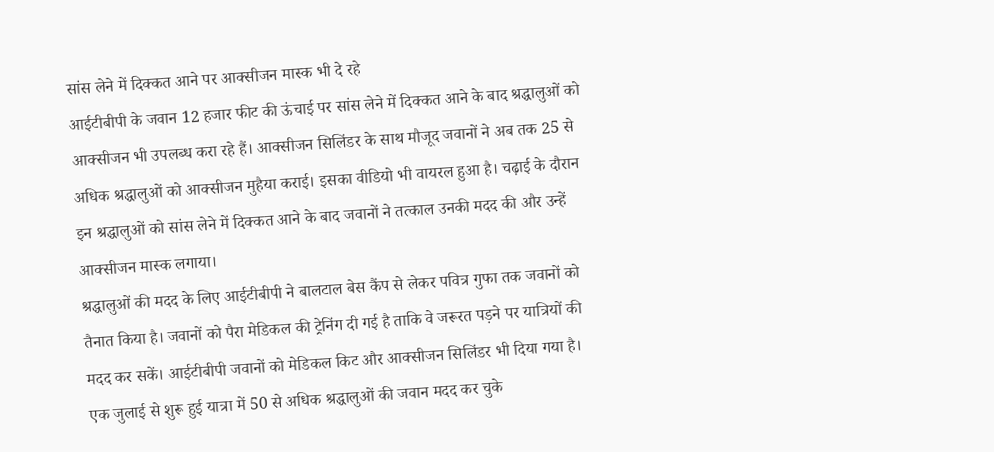सांस लेने में दिक्कत आने पर आक्सीजन मास्क भी दे रहे
आईटीबीपी के जवान 12 हजार फीट की ऊंचाई पर सांस लेने में दिक्कत आने के बाद श्रद्धालुओं को आक्सीजन भी उपलब्ध करा रहे हैं। आक्सीजन सिलिंडर के साथ मौजूद जवानों ने अब तक 25 से अधिक श्रद्धालुओं को आक्सीजन मुहैया कराई। इसका वीडियो भी वायरल हुआ है। चढ़ाई के दौरान इन श्रद्धालुओं को सांस लेने में दिक्कत आने के बाद जवानों ने तत्काल उनकी मदद की और उन्हें आक्सीजन मास्क लगाया।
श्रद्धालुओं की मदद के लिए आईटीबीपी ने बालटाल बेस कैंप से लेकर पवित्र गुफा तक जवानों को तैनात किया है। जवानों को पैरा मेडिकल की ट्रेनिंग दी गई है ताकि वे जरूरत पड़ने पर यात्रियों की मदद कर सकें। आईटीबीपी जवानों को मेडिकल किट और आक्सीजन सिलिंडर भी दिया गया है। एक जुलाई से शुरू हुई यात्रा में 50 से अधिक श्रद्धालुओं की जवान मदद कर चुके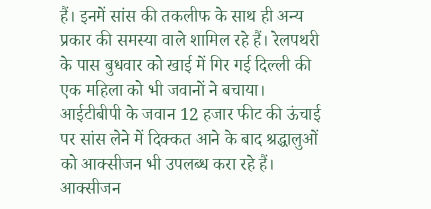हैं। इनमें सांस की तकलीफ के साथ ही अन्य प्रकार की समस्या वाले शामिल रहे हैं। रेलपथरी के पास बुधवार को खाई में गिर गई दिल्ली की एक महिला को भी जवानों ने बचाया।
आईटीबीपी के जवान 12 हजार फीट की ऊंचाई पर सांस लेने में दिक्कत आने के बाद श्रद्धालुओं को आक्सीजन भी उपलब्ध करा रहे हैं। आक्सीजन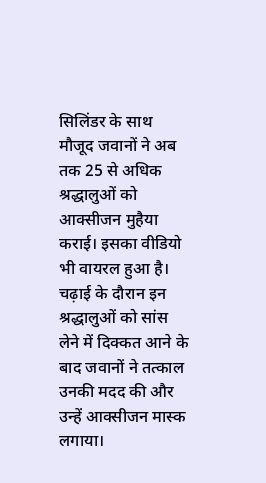सिलिंडर के साथ मौजूद जवानों ने अब तक 25 से अधिक श्रद्धालुओं को आक्सीजन मुहैया कराई। इसका वीडियो भी वायरल हुआ है। चढ़ाई के दौरान इन श्रद्धालुओं को सांस लेने में दिक्कत आने के बाद जवानों ने तत्काल उनकी मदद की और उन्हें आक्सीजन मास्क लगाया।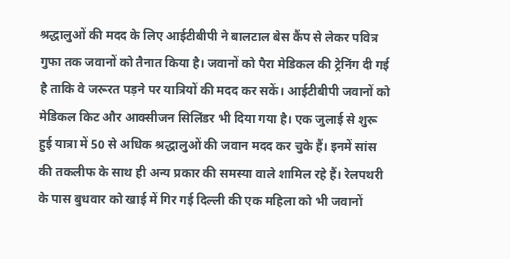श्रद्धालुओं की मदद के लिए आईटीबीपी ने बालटाल बेस कैंप से लेकर पवित्र गुफा तक जवानों को तैनात किया है। जवानों को पैरा मेडिकल की ट्रेनिंग दी गई है ताकि वे जरूरत पड़ने पर यात्रियों की मदद कर सकें। आईटीबीपी जवानों को मेडिकल किट और आक्सीजन सिलिंडर भी दिया गया है। एक जुलाई से शुरू हुई यात्रा में 50 से अधिक श्रद्धालुओं की जवान मदद कर चुके हैं। इनमें सांस की तकलीफ के साथ ही अन्य प्रकार की समस्या वाले शामिल रहे हैं। रेलपथरी के पास बुधवार को खाई में गिर गई दिल्ली की एक महिला को भी जवानों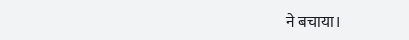ने बचाया।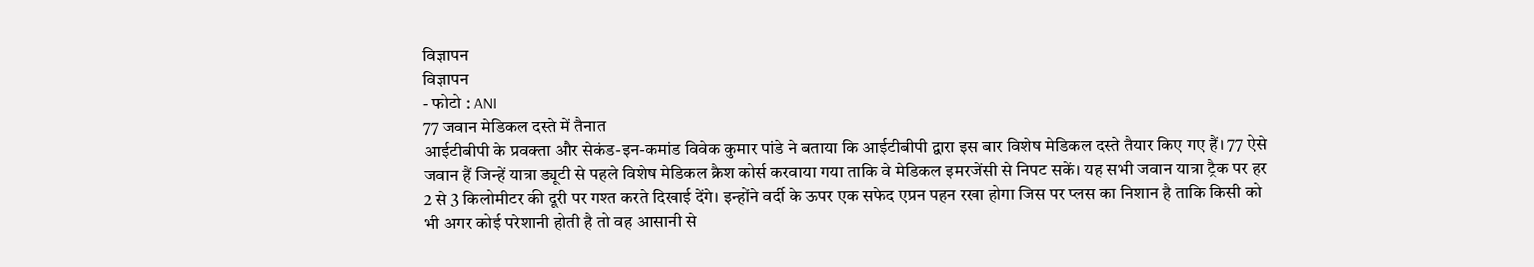विज्ञापन
विज्ञापन
- फोटो : ANI
77 जवान मेडिकल दस्ते में तैनात
आईटीबीपी के प्रवक्ता और सेकंड-इन-कमांड विवेक कुमार पांडे ने बताया कि आईटीबीपी द्वारा इस बार विशेष मेडिकल दस्ते तैयार किए गए हैं। 77 ऐसे जवान हैं जिन्हें यात्रा ड्यूटी से पहले विशेष मेडिकल क्रैश कोर्स करवाया गया ताकि वे मेडिकल इमरजेंसी से निपट सकें। यह सभी जवान यात्रा ट्रैक पर हर 2 से 3 किलोमीटर की दूरी पर गश्त करते दिखाई देंगे। इन्होंने वर्दी के ऊपर एक सफेद एप्रन पहन रखा होगा जिस पर प्लस का निशान है ताकि किसी को भी अगर कोई परेशानी होती है तो वह आसानी से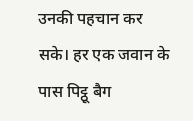उनकी पहचान कर सके। हर एक जवान के पास पिट्ठू बैग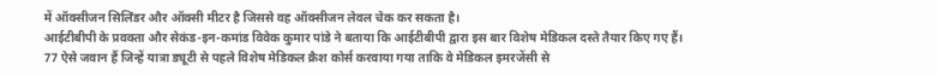में ऑक्सीजन सिलिंडर और ऑक्सी मीटर है जिससे वह ऑक्सीजन लेवल चेक कर सकता है।
आईटीबीपी के प्रवक्ता और सेकंड-इन-कमांड विवेक कुमार पांडे ने बताया कि आईटीबीपी द्वारा इस बार विशेष मेडिकल दस्ते तैयार किए गए हैं। 77 ऐसे जवान हैं जिन्हें यात्रा ड्यूटी से पहले विशेष मेडिकल क्रैश कोर्स करवाया गया ताकि वे मेडिकल इमरजेंसी से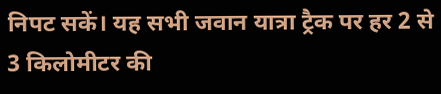निपट सकें। यह सभी जवान यात्रा ट्रैक पर हर 2 से 3 किलोमीटर की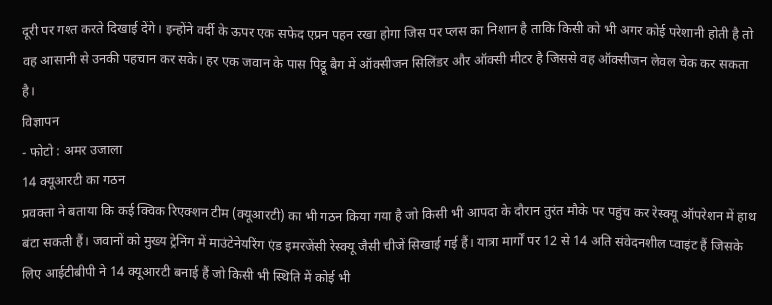दूरी पर गश्त करते दिखाई देंगे। इन्होंने वर्दी के ऊपर एक सफेद एप्रन पहन रखा होगा जिस पर प्लस का निशान है ताकि किसी को भी अगर कोई परेशानी होती है तो वह आसानी से उनकी पहचान कर सके। हर एक जवान के पास पिट्ठू बैग में ऑक्सीजन सिलिंडर और ऑक्सी मीटर है जिससे वह ऑक्सीजन लेवल चेक कर सकता है।
विज्ञापन
- फोटो : अमर उजाला
14 क्यूआरटी का गठन
प्रवक्ता ने बताया कि कई क्विक रिएक्शन टीम (क्यूआरटी) का भी गठन किया गया है जो किसी भी आपदा के दौरान तुरंत मौके पर पहुंच कर रेस्क्यू ऑपरेशन में हाथ बंटा सकती हैं। जवानों को मुख्य ट्रेनिंग में माउंटेनेयरिंग एंड इमरजेंसी रेस्क्यू जैसी चीजें सिखाई गई हैं। यात्रा मार्गों पर 12 से 14 अति संवेदनशील प्वाइंट हैं जिसके लिए आईटीबीपी ने 14 क्यूआरटी बनाई हैं जो किसी भी स्थिति में कोई भी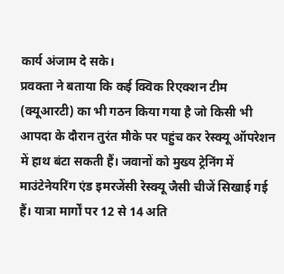कार्य अंजाम दे सके।
प्रवक्ता ने बताया कि कई क्विक रिएक्शन टीम (क्यूआरटी) का भी गठन किया गया है जो किसी भी आपदा के दौरान तुरंत मौके पर पहुंच कर रेस्क्यू ऑपरेशन में हाथ बंटा सकती हैं। जवानों को मुख्य ट्रेनिंग में माउंटेनेयरिंग एंड इमरजेंसी रेस्क्यू जैसी चीजें सिखाई गई हैं। यात्रा मार्गों पर 12 से 14 अति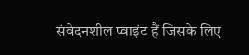संवेदनशील प्वाइंट हैं जिसके लिए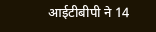आईटीबीपी ने 14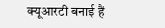क्यूआरटी बनाई हैं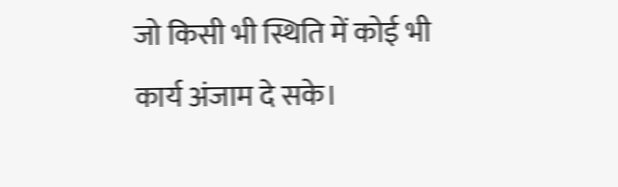जो किसी भी स्थिति में कोई भी कार्य अंजाम दे सके।